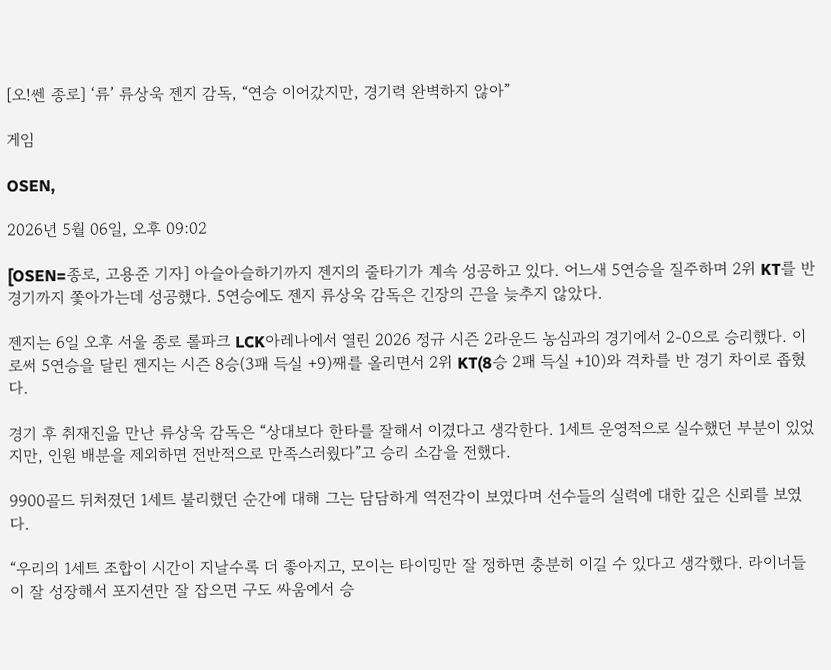[오!쎈 종로] ‘류’ 류상욱 젠지 감독, “연승 이어갔지만, 경기력 완벽하지 않아”

게임

OSEN,

2026년 5월 06일, 오후 09:02

[OSEN=종로, 고용준 기자] 아슬아슬하기까지 젠지의 줄타기가 계속 성공하고 있다. 어느새 5연승을 질주하며 2위 KT를 반경기까지 쫓아가는데 성공했다. 5연승에도 젠지 류상욱 감독은 긴장의 끈을 늦추지 않았다.

젠지는 6일 오후 서울 종로 롤파크 LCK아레나에서 열린 2026 정규 시즌 2라운드 농심과의 경기에서 2-0으로 승리했다. 이로써 5연승을 달린 젠지는 시즌 8승(3패 득실 +9)째를 올리면서 2위 KT(8승 2패 득실 +10)와 격차를 반 경기 차이로 좁혔다.

경기 후 취재진읆 만난 류상욱 감독은 “상대보다 한타를 잘해서 이겼다고 생각한다. 1세트 운영적으로 실수했던 부분이 있었지만, 인원 배분을 제외하면 전반적으로 만족스러웠다”고 승리 소감을 전했다.

9900골드 뒤처졌던 1세트 불리했던 순간에 대해 그는 담담하게 역전각이 보였다며 선수들의 실력에 대한 깊은 신뢰를 보였다.

“우리의 1세트 조합이 시간이 지날수록 더 좋아지고, 모이는 타이밍만 잘 정하면 충분히 이길 수 있다고 생각했다. 라이너들이 잘 성장해서 포지션만 잘 잡으면 구도 싸움에서 승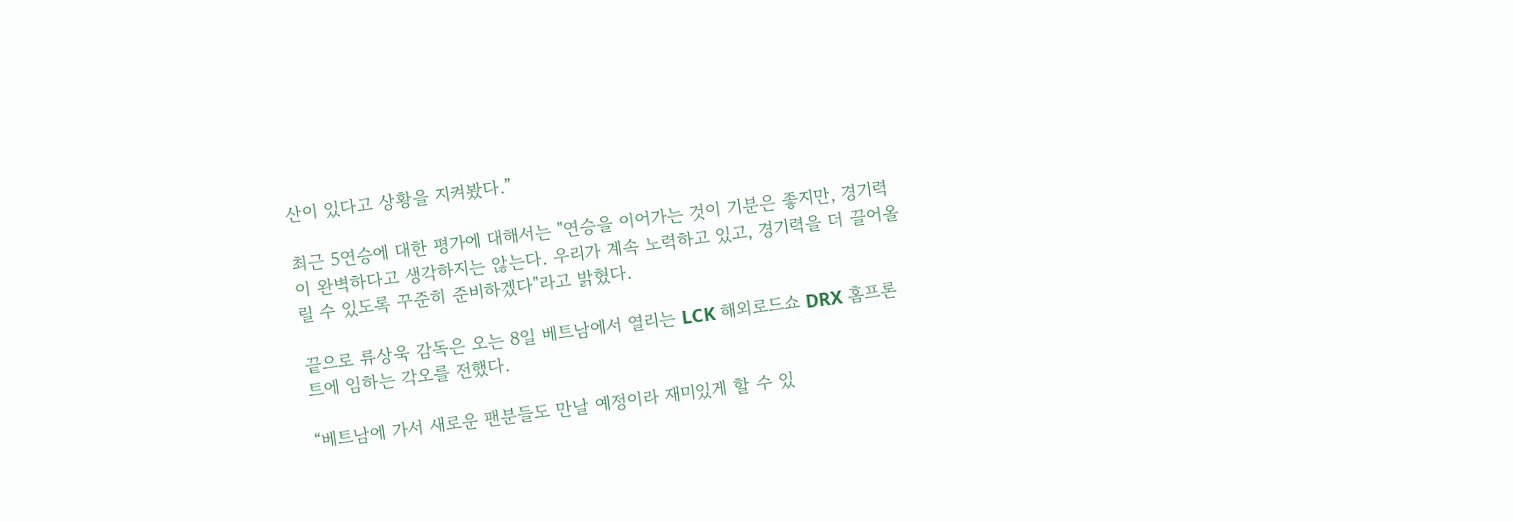산이 있다고 상황을 지켜봤다.”

최근 5연승에 대한 평가에 대해서는 "연승을 이어가는 것이 기분은 좋지만, 경기력이 완벽하다고 생각하지는 않는다. 우리가 계속 노력하고 있고, 경기력을 더 끌어올릴 수 있도록 꾸준히 준비하겠다"라고 밝혔다.

끝으로 류상욱 감독은 오는 8일 베트남에서 열리는 LCK 해외로드쇼 DRX 홈프론트에 임하는 각오를 전했다.

“베트남에 가서 새로운 팬분들도 만날 예정이라 재미있게 할 수 있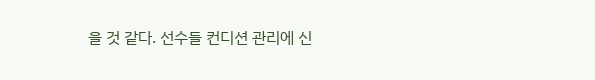을 것 같다. 선수들 컨디션 관리에 신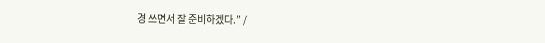경 쓰면서 잘 준비하겠다.” /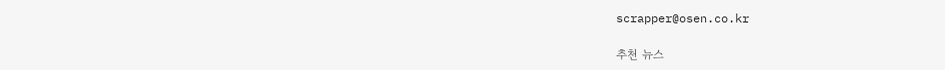scrapper@osen.co.kr

추천 뉴스